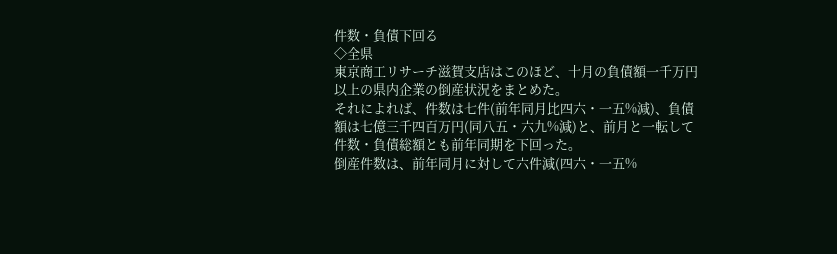件数・負債下回る
◇全県
東京商工リサーチ滋賀支店はこのほど、十月の負債額一千万円以上の県内企業の倒産状況をまとめた。
それによれば、件数は七件(前年同月比四六・一五%減)、負債額は七億三千四百万円(同八五・六九%減)と、前月と一転して件数・負債総額とも前年同期を下回った。
倒産件数は、前年同月に対して六件減(四六・一五%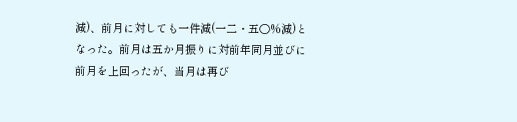減)、前月に対しても一件減(一二・五〇%減)となった。前月は五か月振りに対前年同月並びに前月を上回ったが、当月は再び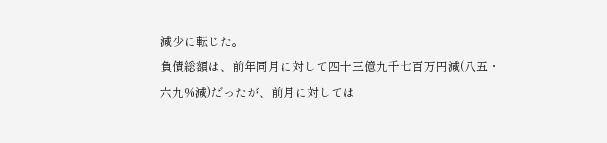減少に転じた。
負債総額は、前年同月に対して四十三億九千七百万円減(八五・六九%減)だったが、前月に対しては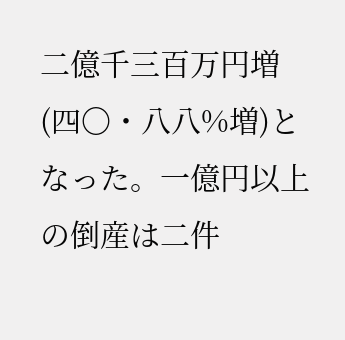二億千三百万円増(四〇・八八%増)となった。一億円以上の倒産は二件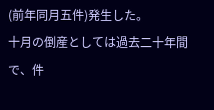(前年同月五件)発生した。
十月の倒産としては過去二十年間で、件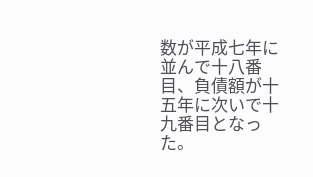数が平成七年に並んで十八番目、負債額が十五年に次いで十九番目となった。